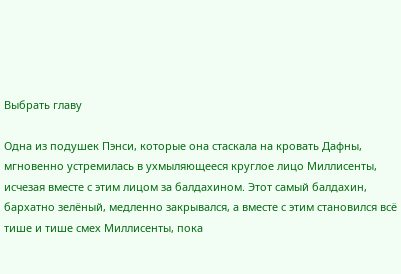Выбрать главу

Одна из подушек Пэнси, которые она стаскала на кровать Дафны, мгновенно устремилась в ухмыляющееся круглое лицо Миллисенты, исчезая вместе с этим лицом за балдахином. Этот самый балдахин, бархатно зелёный, медленно закрывался, а вместе с этим становился всё тише и тише смех Миллисенты, пока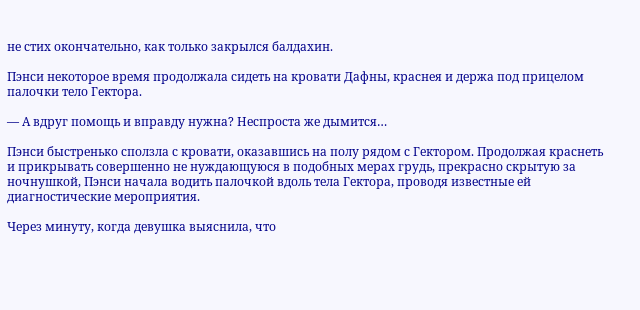не стих окончательно, как только закрылся балдахин.

Пэнси некоторое время продолжала сидеть на кровати Дафны, краснея и держа под прицелом палочки тело Гектора.

— А вдруг помощь и вправду нужна? Неспроста же дымится…

Пэнси быстренько сползла с кровати, оказавшись на полу рядом с Гектором. Продолжая краснеть и прикрывать совершенно не нуждающуюся в подобных мерах грудь, прекрасно скрытую за ночнушкой, Пэнси начала водить палочкой вдоль тела Гектора, проводя известные ей диагностические мероприятия.

Через минуту, когда девушка выяснила, что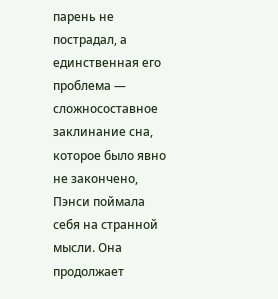парень не пострадал, а единственная его проблема — сложносоставное заклинание сна, которое было явно не закончено, Пэнси поймала себя на странной мысли. Она продолжает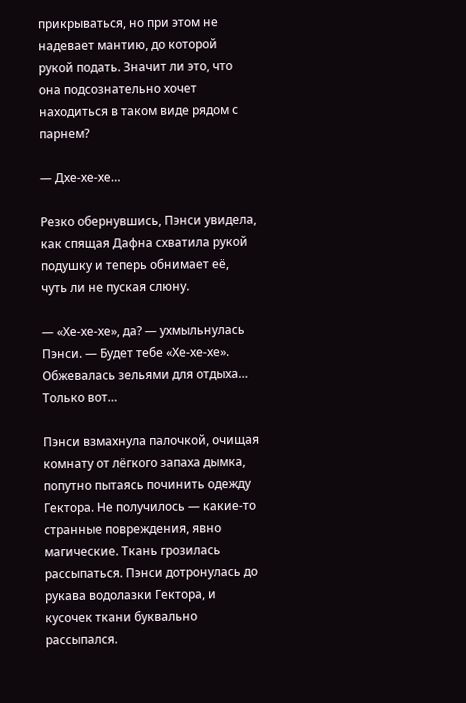прикрываться, но при этом не надевает мантию, до которой рукой подать. Значит ли это, что она подсознательно хочет находиться в таком виде рядом с парнем?

— Дхе-хе-хе…

Резко обернувшись, Пэнси увидела, как спящая Дафна схватила рукой подушку и теперь обнимает её, чуть ли не пуская слюну.

— «Хе-хе-хе», да? — ухмыльнулась Пэнси. — Будет тебе «Хе-хе-хе». Обжевалась зельями для отдыха… Только вот…

Пэнси взмахнула палочкой, очищая комнату от лёгкого запаха дымка, попутно пытаясь починить одежду Гектора. Не получилось — какие-то странные повреждения, явно магические. Ткань грозилась рассыпаться. Пэнси дотронулась до рукава водолазки Гектора, и кусочек ткани буквально рассыпался.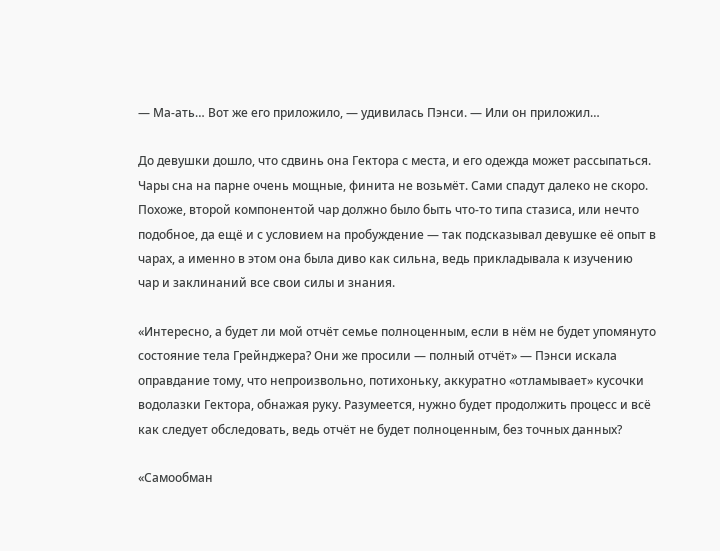— Ма-ать… Вот же его приложило, — удивилась Пэнси. — Или он приложил…

До девушки дошло, что сдвинь она Гектора с места, и его одежда может рассыпаться. Чары сна на парне очень мощные, финита не возьмёт. Сами спадут далеко не скоро. Похоже, второй компонентой чар должно было быть что-то типа стазиса, или нечто подобное, да ещё и с условием на пробуждение — так подсказывал девушке её опыт в чарах, а именно в этом она была диво как сильна, ведь прикладывала к изучению чар и заклинаний все свои силы и знания.

«Интересно, а будет ли мой отчёт семье полноценным, если в нём не будет упомянуто состояние тела Грейнджера? Они же просили — полный отчёт» — Пэнси искала оправдание тому, что непроизвольно, потихоньку, аккуратно «отламывает» кусочки водолазки Гектора, обнажая руку. Разумеется, нужно будет продолжить процесс и всё как следует обследовать, ведь отчёт не будет полноценным, без точных данных?

«Самообман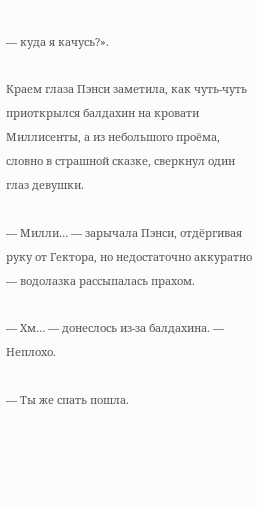— куда я качусь?».

Краем глаза Пэнси заметила, как чуть-чуть приоткрылся балдахин на кровати Миллисенты, а из небольшого проёма, словно в страшной сказке, сверкнул один глаз девушки.

— Милли… — зарычала Пэнси, отдёргивая руку от Гектора, но недостаточно аккуратно — водолазка рассыпалась прахом.

— Хм… — донеслось из-за балдахина. — Неплохо.

— Ты же спать пошла.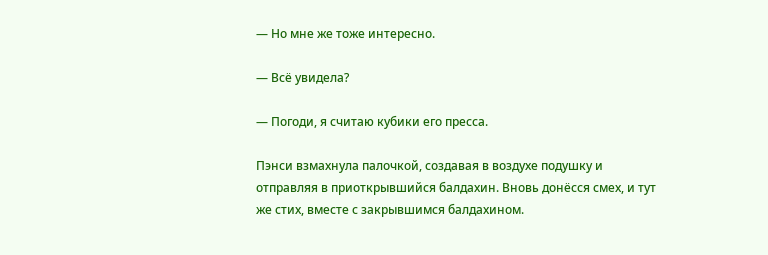— Но мне же тоже интересно.

— Всё увидела?

— Погоди, я считаю кубики его пресса.

Пэнси взмахнула палочкой, создавая в воздухе подушку и отправляя в приоткрывшийся балдахин. Вновь донёсся смех, и тут же стих, вместе с закрывшимся балдахином.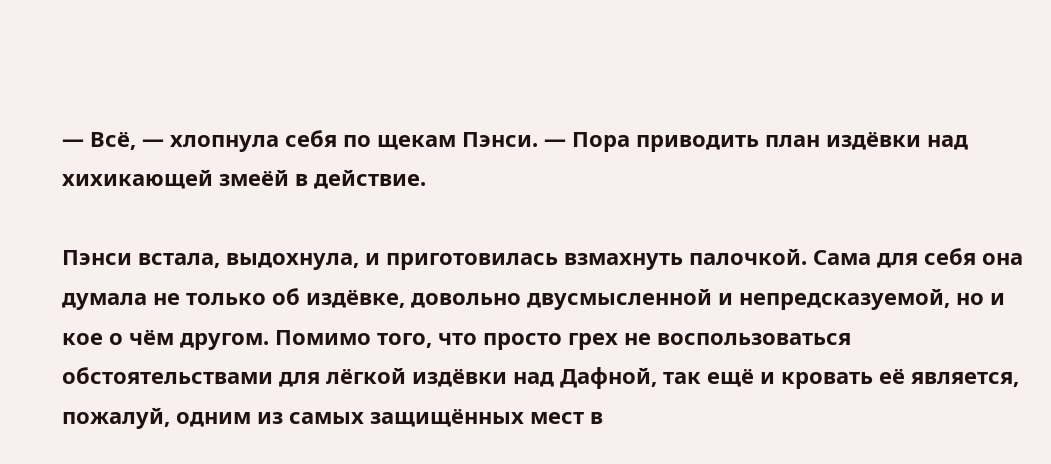— Всё, — хлопнула себя по щекам Пэнси. — Пора приводить план издёвки над хихикающей змеёй в действие.

Пэнси встала, выдохнула, и приготовилась взмахнуть палочкой. Сама для себя она думала не только об издёвке, довольно двусмысленной и непредсказуемой, но и кое о чём другом. Помимо того, что просто грех не воспользоваться обстоятельствами для лёгкой издёвки над Дафной, так ещё и кровать её является, пожалуй, одним из самых защищённых мест в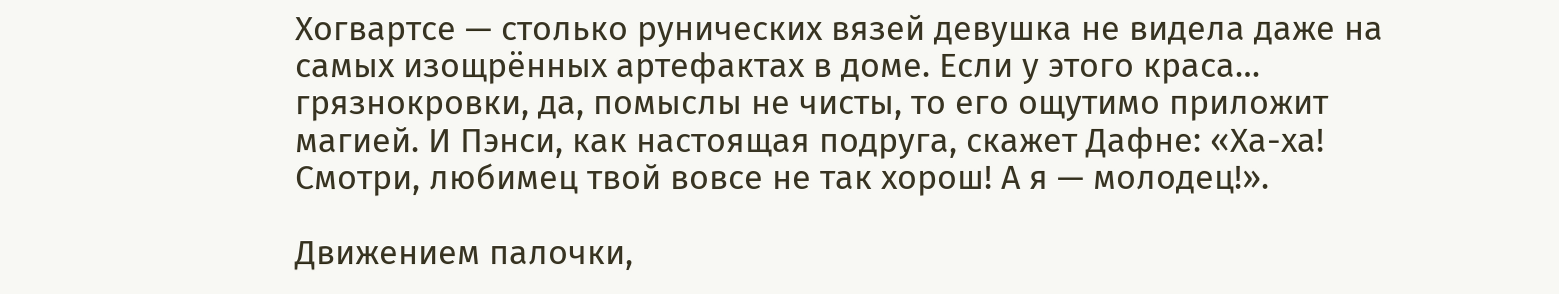Хогвартсе — столько рунических вязей девушка не видела даже на самых изощрённых артефактах в доме. Если у этого краса… грязнокровки, да, помыслы не чисты, то его ощутимо приложит магией. И Пэнси, как настоящая подруга, скажет Дафне: «Ха-ха! Смотри, любимец твой вовсе не так хорош! А я — молодец!».

Движением палочки,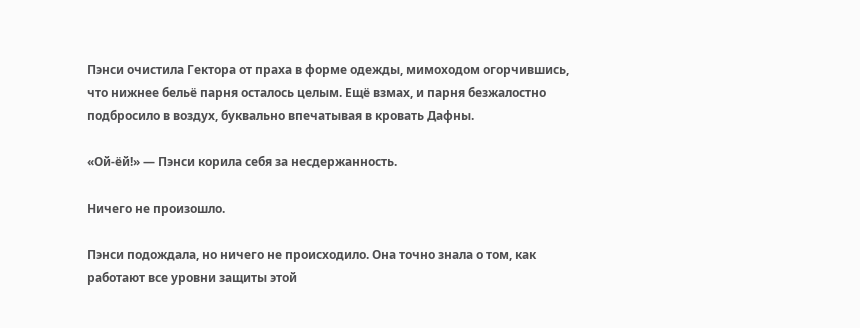Пэнси очистила Гектора от праха в форме одежды, мимоходом огорчившись, что нижнее бельё парня осталось целым. Ещё взмах, и парня безжалостно подбросило в воздух, буквально впечатывая в кровать Дафны.

«Ой-ёй!» — Пэнси корила себя за несдержанность.

Ничего не произошло.

Пэнси подождала, но ничего не происходило. Она точно знала о том, как работают все уровни защиты этой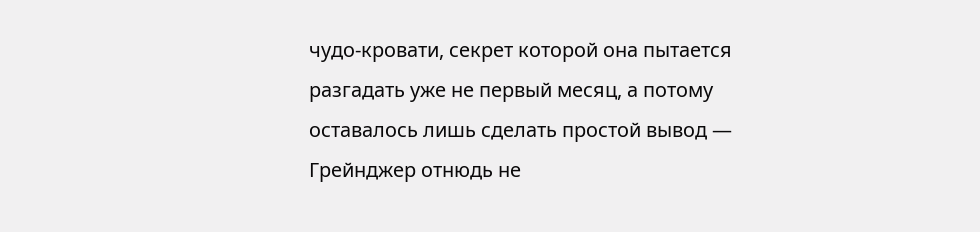чудо-кровати, секрет которой она пытается разгадать уже не первый месяц, а потому оставалось лишь сделать простой вывод — Грейнджер отнюдь не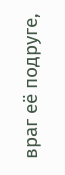враг её подруге,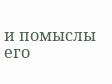и помыслы его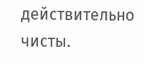действительно чисты.